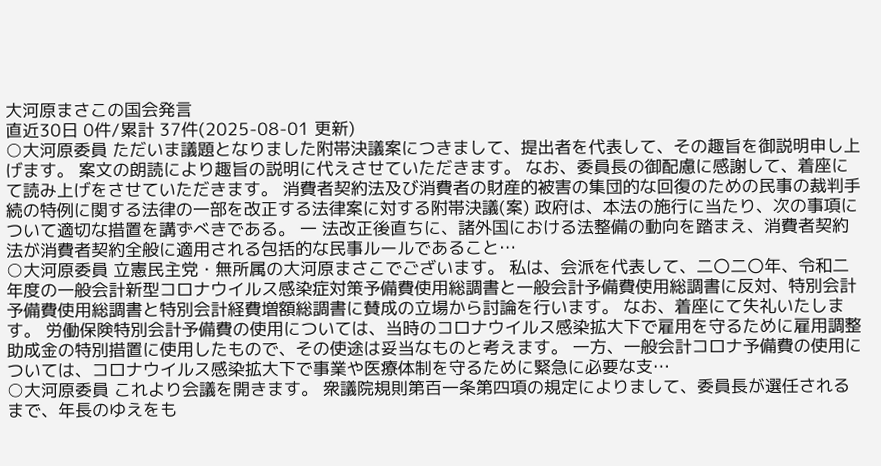大河原まさこの国会発言
直近30日 0件/累計 37件(2025-08-01 更新)
○大河原委員 ただいま議題となりました附帯決議案につきまして、提出者を代表して、その趣旨を御説明申し上げます。 案文の朗読により趣旨の説明に代えさせていただきます。 なお、委員長の御配慮に感謝して、着座にて読み上げをさせていただきます。 消費者契約法及び消費者の財産的被害の集団的な回復のための民事の裁判手続の特例に関する法律の一部を改正する法律案に対する附帯決議(案) 政府は、本法の施行に当たり、次の事項について適切な措置を講ずべきである。 一 法改正後直ちに、諸外国における法整備の動向を踏まえ、消費者契約法が消費者契約全般に適用される包括的な民事ルールであること…
○大河原委員 立憲民主党・無所属の大河原まさこでございます。 私は、会派を代表して、二〇二〇年、令和二年度の一般会計新型コロナウイルス感染症対策予備費使用総調書と一般会計予備費使用総調書に反対、特別会計予備費使用総調書と特別会計経費増額総調書に賛成の立場から討論を行います。 なお、着座にて失礼いたします。 労働保険特別会計予備費の使用については、当時のコロナウイルス感染拡大下で雇用を守るために雇用調整助成金の特別措置に使用したもので、その使途は妥当なものと考えます。 一方、一般会計コロナ予備費の使用については、コロナウイルス感染拡大下で事業や医療体制を守るために緊急に必要な支…
○大河原委員 これより会議を開きます。 衆議院規則第百一条第四項の規定によりまして、委員長が選任されるまで、年長のゆえをも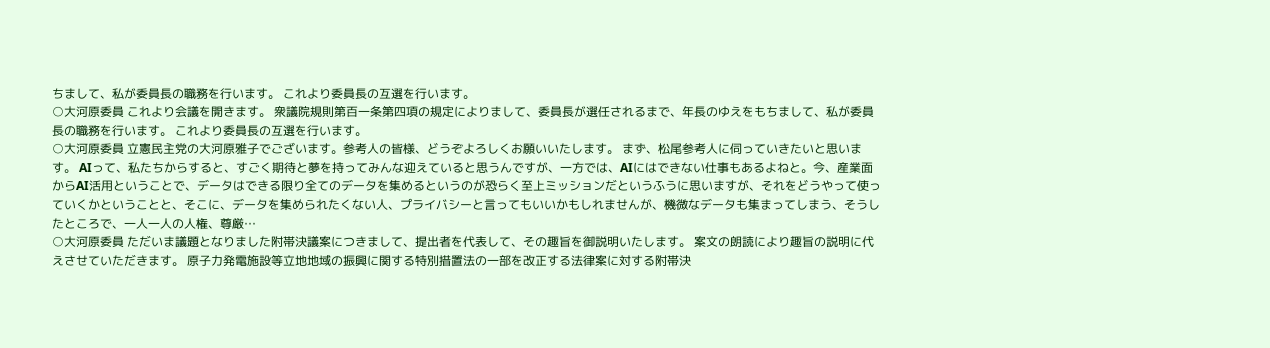ちまして、私が委員長の職務を行います。 これより委員長の互選を行います。
○大河原委員 これより会議を開きます。 衆議院規則第百一条第四項の規定によりまして、委員長が選任されるまで、年長のゆえをもちまして、私が委員長の職務を行います。 これより委員長の互選を行います。
○大河原委員 立憲民主党の大河原雅子でございます。参考人の皆様、どうぞよろしくお願いいたします。 まず、松尾参考人に伺っていきたいと思います。 AIって、私たちからすると、すごく期待と夢を持ってみんな迎えていると思うんですが、一方では、AIにはできない仕事もあるよねと。今、産業面からAI活用ということで、データはできる限り全てのデータを集めるというのが恐らく至上ミッションだというふうに思いますが、それをどうやって使っていくかということと、そこに、データを集められたくない人、プライバシーと言ってもいいかもしれませんが、機微なデータも集まってしまう、そうしたところで、一人一人の人権、尊厳…
○大河原委員 ただいま議題となりました附帯決議案につきまして、提出者を代表して、その趣旨を御説明いたします。 案文の朗読により趣旨の説明に代えさせていただきます。 原子力発電施設等立地地域の振興に関する特別措置法の一部を改正する法律案に対する附帯決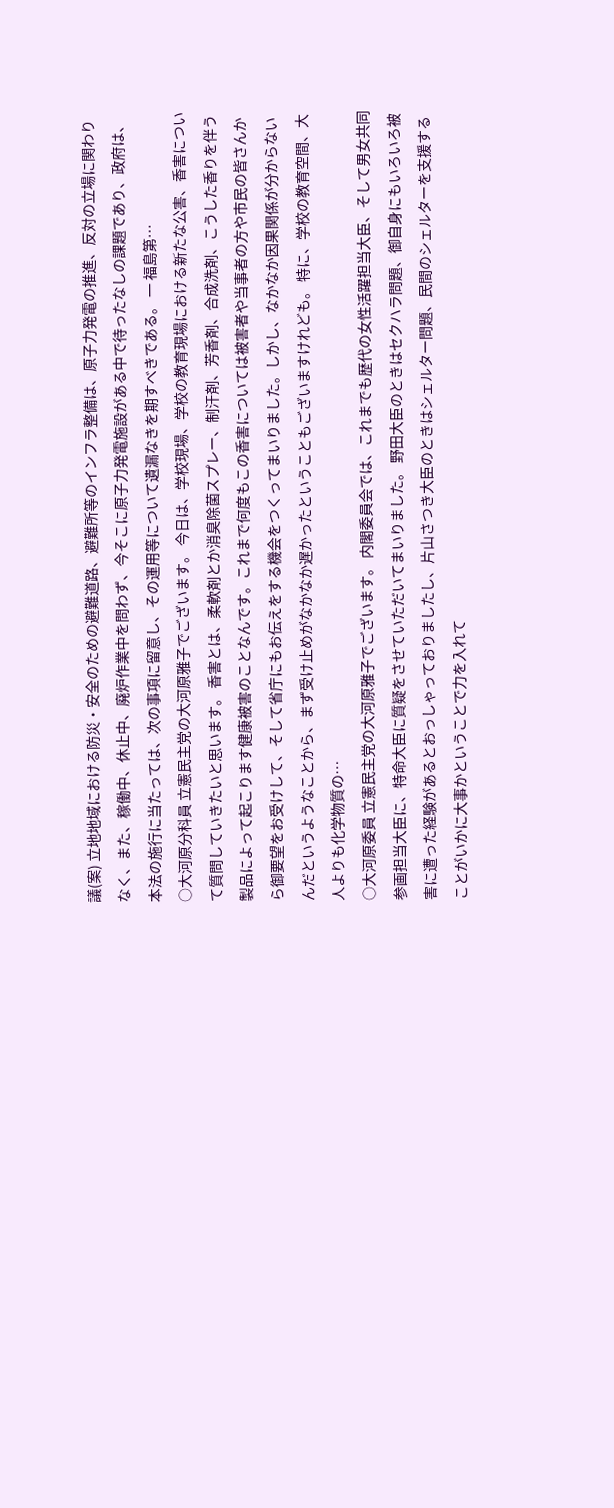議(案) 立地地域における防災・安全のための避難道路、避難所等のインフラ整備は、原子力発電の推進、反対の立場に関わりなく、また、稼働中、休止中、廃炉作業中を問わず、今そこに原子力発電施設がある中で待ったなしの課題であり、政府は、本法の施行に当たっては、次の事項に留意し、その運用等について遺漏なきを期すべきである。 一 福島第…
○大河原分科員 立憲民主党の大河原雅子でございます。 今日は、学校現場、学校の教育現場における新たな公害、香害について質問していきたいと思います。 香害とは、柔軟剤とか消臭除菌スプレー、制汗剤、芳香剤、合成洗剤、こうした香りを伴う製品によって起こります健康被害のことなんです。これまで何度もこの香害については被害者や当事者の方や市民の皆さんから御要望をお受けして、そして省庁にもお伝えをする機会をつくってまいりました。しかし、なかなか因果関係が分からないんだというようなことから、まず受け止めがなかなか遅かったということもございますけれども。 特に、学校の教育空間、大人よりも化学物質の…
○大河原委員 立憲民主党の大河原雅子でございます。 内閣委員会では、これまでも歴代の女性活躍担当大臣、そして男女共同参画担当大臣に、特命大臣に質疑をさせていただいてまいりました。 野田大臣のときはセクハラ問題、御自身にもいろいろ被害に遭った経験があるとおっしゃっておりましたし、片山さつき大臣のときはシェルター問題、民間のシェルターを支援することがいかに大事かということで力を入れて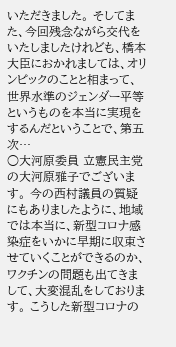いただきました。 そしてまた、今回残念ながら交代をいたしましたけれども、橋本大臣におかれましては、オリンピックのことと相まって、世界水準のジェンダー平等というものを本当に実現をするんだということで、第五次…
○大河原委員 立憲民主党の大河原雅子でございます。 今の西村議員の質疑にもありましたように、地域では本当に、新型コロナ感染症をいかに早期に収束させていくことができるのか、ワクチンの問題も出てきまして、大変混乱をしております。 こうした新型コロナの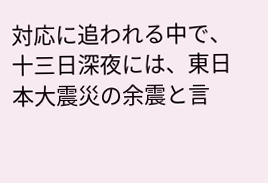対応に追われる中で、十三日深夜には、東日本大震災の余震と言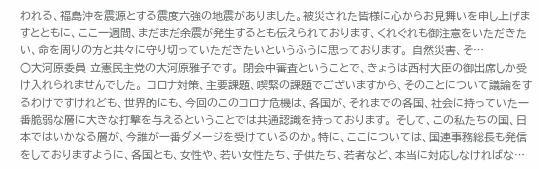われる、福島沖を震源とする震度六強の地震がありました。被災された皆様に心からお見舞いを申し上げますとともに、ここ一週間、まだまだ余震が発生するとも伝えられております、くれぐれも御注意をいただきたい、命を周りの方と共々に守り切っていただきたいというふうに思っております。 自然災害、そ…
○大河原委員 立憲民主党の大河原雅子です。 閉会中審査ということで、きょうは西村大臣の御出席しか受け入れられませんでした。 コロナ対策、主要課題、喫緊の課題でございますから、そのことについて議論をするわけですけれども、世界的にも、今回のこのコロナ危機は、各国が、それまでの各国、社会に持っていた一番脆弱な層に大きな打撃を与えるということでは共通認識を持っております。 そして、この私たちの国、日本ではいかなる層が、今誰が一番ダメージを受けているのか。特に、ここについては、国連事務総長も発信をしておりますように、各国とも、女性や、若い女性たち、子供たち、若者など、本当に対応しなければな…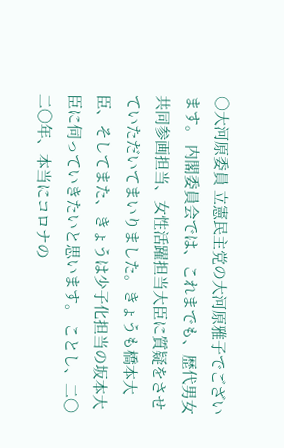○大河原委員 立憲民主党の大河原雅子でございます。 内閣委員会では、これまでも、歴代男女共同参画担当、女性活躍担当大臣に質疑をさせていただいてまいりました。きょうも橋本大臣、そしてまた、きょうは少子化担当の坂本大臣に伺っていきたいと思います。 ことし、二〇二〇年、本当にコロナの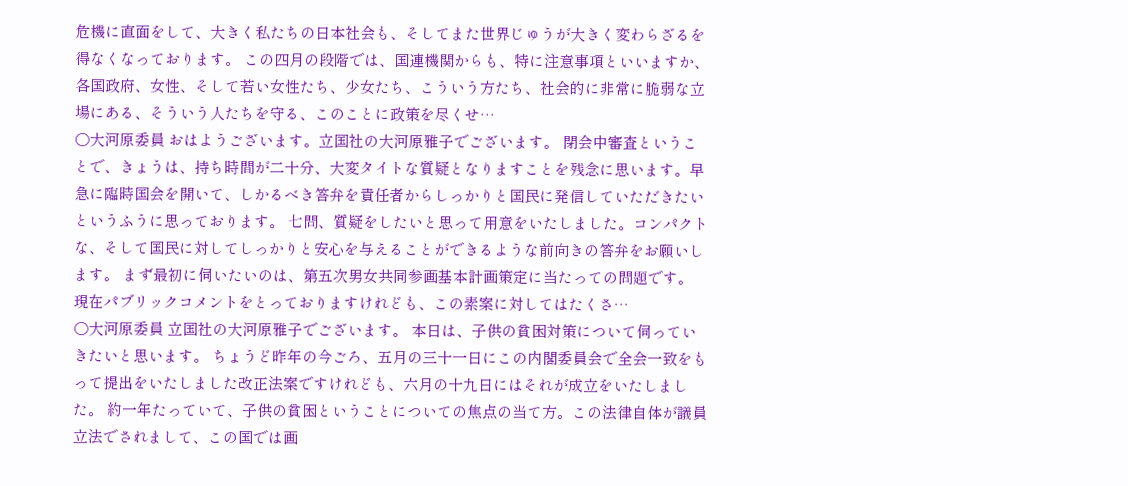危機に直面をして、大きく私たちの日本社会も、そしてまた世界じゅうが大きく変わらざるを得なくなっております。 この四月の段階では、国連機関からも、特に注意事項といいますか、各国政府、女性、そして若い女性たち、少女たち、こういう方たち、社会的に非常に脆弱な立場にある、そういう人たちを守る、このことに政策を尽くせ…
○大河原委員 おはようございます。立国社の大河原雅子でございます。 閉会中審査ということで、きょうは、持ち時間が二十分、大変タイトな質疑となりますことを残念に思います。早急に臨時国会を開いて、しかるべき答弁を責任者からしっかりと国民に発信していただきたいというふうに思っております。 七問、質疑をしたいと思って用意をいたしました。コンパクトな、そして国民に対してしっかりと安心を与えることができるような前向きの答弁をお願いします。 まず最初に伺いたいのは、第五次男女共同参画基本計画策定に当たっての問題です。 現在パブリックコメントをとっておりますけれども、この素案に対してはたくさ…
○大河原委員 立国社の大河原雅子でございます。 本日は、子供の貧困対策について伺っていきたいと思います。 ちょうど昨年の今ごろ、五月の三十一日にこの内閣委員会で全会一致をもって提出をいたしました改正法案ですけれども、六月の十九日にはそれが成立をいたしました。 約一年たっていて、子供の貧困ということについての焦点の当て方。この法律自体が議員立法でされまして、この国では画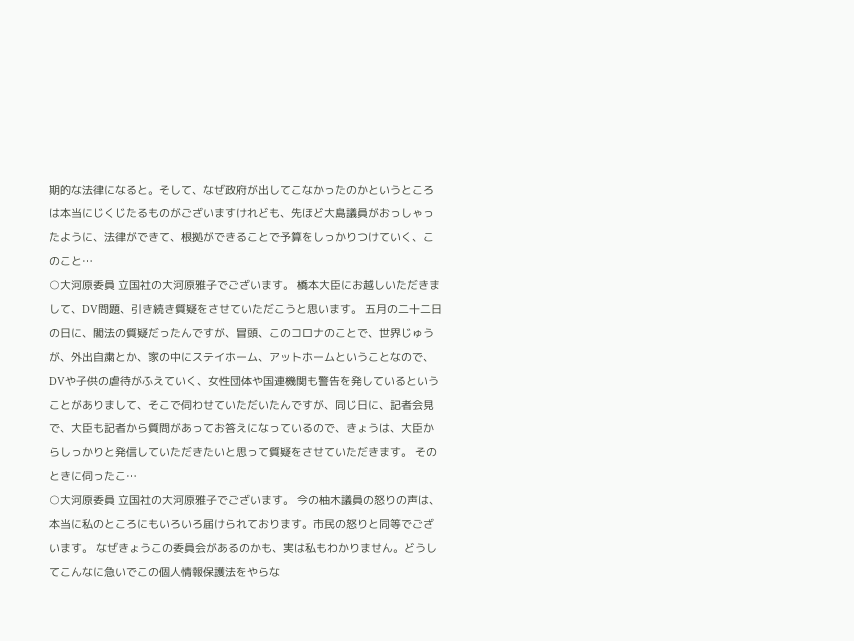期的な法律になると。そして、なぜ政府が出してこなかったのかというところは本当にじくじたるものがございますけれども、先ほど大島議員がおっしゃったように、法律ができて、根拠ができることで予算をしっかりつけていく、このこと…
○大河原委員 立国社の大河原雅子でございます。 橋本大臣にお越しいただきまして、DV問題、引き続き質疑をさせていただこうと思います。 五月の二十二日の日に、閣法の質疑だったんですが、冒頭、このコロナのことで、世界じゅうが、外出自粛とか、家の中にステイホーム、アットホームということなので、DVや子供の虐待がふえていく、女性団体や国連機関も警告を発しているということがありまして、そこで伺わせていただいたんですが、同じ日に、記者会見で、大臣も記者から質問があってお答えになっているので、きょうは、大臣からしっかりと発信していただきたいと思って質疑をさせていただきます。 そのときに伺ったこ…
○大河原委員 立国社の大河原雅子でございます。 今の柚木議員の怒りの声は、本当に私のところにもいろいろ届けられております。市民の怒りと同等でございます。 なぜきょうこの委員会があるのかも、実は私もわかりません。どうしてこんなに急いでこの個人情報保護法をやらな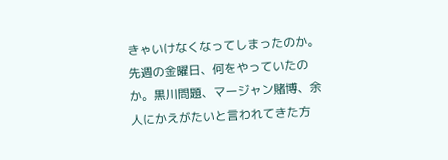きゃいけなくなってしまったのか。先週の金曜日、何をやっていたのか。黒川問題、マージャン賭博、余人にかえがたいと言われてきた方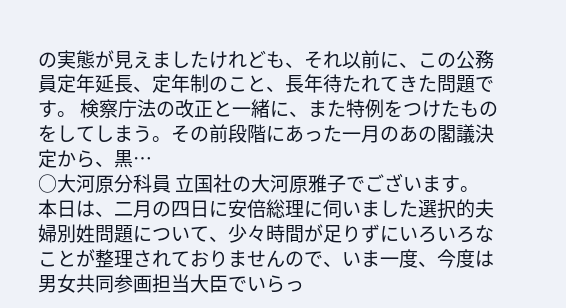の実態が見えましたけれども、それ以前に、この公務員定年延長、定年制のこと、長年待たれてきた問題です。 検察庁法の改正と一緒に、また特例をつけたものをしてしまう。その前段階にあった一月のあの閣議決定から、黒…
○大河原分科員 立国社の大河原雅子でございます。 本日は、二月の四日に安倍総理に伺いました選択的夫婦別姓問題について、少々時間が足りずにいろいろなことが整理されておりませんので、いま一度、今度は男女共同参画担当大臣でいらっ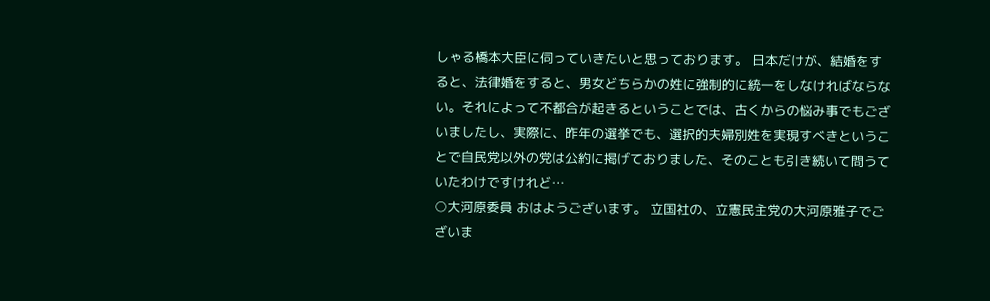しゃる橋本大臣に伺っていきたいと思っております。 日本だけが、結婚をすると、法律婚をすると、男女どちらかの姓に強制的に統一をしなければならない。それによって不都合が起きるということでは、古くからの悩み事でもございましたし、実際に、昨年の選挙でも、選択的夫婦別姓を実現すべきということで自民党以外の党は公約に掲げておりました、そのことも引き続いて問うていたわけですけれど…
○大河原委員 おはようございます。 立国社の、立憲民主党の大河原雅子でございま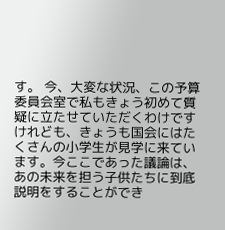す。 今、大変な状況、この予算委員会室で私もきょう初めて質疑に立たせていただくわけですけれども、きょうも国会にはたくさんの小学生が見学に来ています。今ここであった議論は、あの未来を担う子供たちに到底説明をすることができ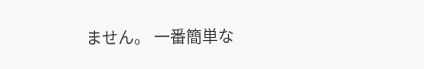ません。 一番簡単な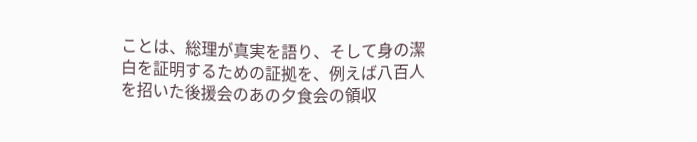ことは、総理が真実を語り、そして身の潔白を証明するための証拠を、例えば八百人を招いた後援会のあの夕食会の領収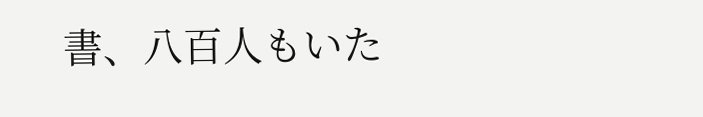書、八百人もいた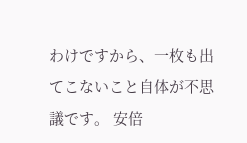わけですから、一枚も出てこないこと自体が不思議です。 安倍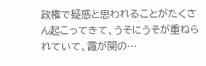政権で疑惑と思われることがたくさん起こってきて、うそにうそが重ねられていて、霞が関の…